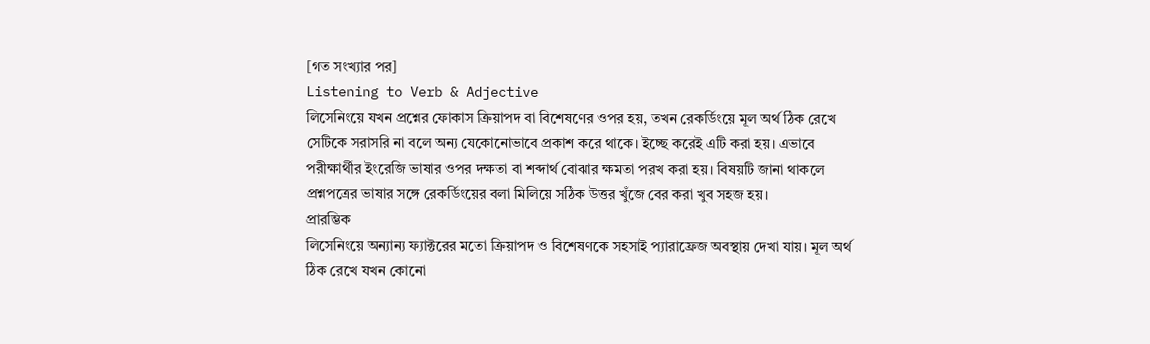[গত সংখ্যার পর]
Listening to Verb & Adjective
লিসেনিংয়ে যখন প্রশ্নের ফোকাস ক্রিয়াপদ বা বিশেষণের ওপর হয়, তখন রেকর্ডিংয়ে মূল অর্থ ঠিক রেখে সেটিকে সরাসরি না বলে অন্য যেকোনোভাবে প্রকাশ করে থাকে। ইচ্ছে করেই এটি করা হয়। এভাবে পরীক্ষার্থীর ইংরেজি ভাষার ওপর দক্ষতা বা শব্দার্থ বোঝার ক্ষমতা পরখ করা হয়। বিষয়টি জানা থাকলে প্রশ্নপত্রের ভাষার সঙ্গে রেকর্ডিংয়ের বলা মিলিয়ে সঠিক উত্তর খুঁজে বের করা খুব সহজ হয়।
প্রারম্ভিক
লিসেনিংয়ে অন্যান্য ফ্যাক্টরের মতো ক্রিয়াপদ ও বিশেষণকে সহসাই প্যারাফ্রেজ অবস্থায় দেখা যায়। মূল অর্থ ঠিক রেখে যখন কোনো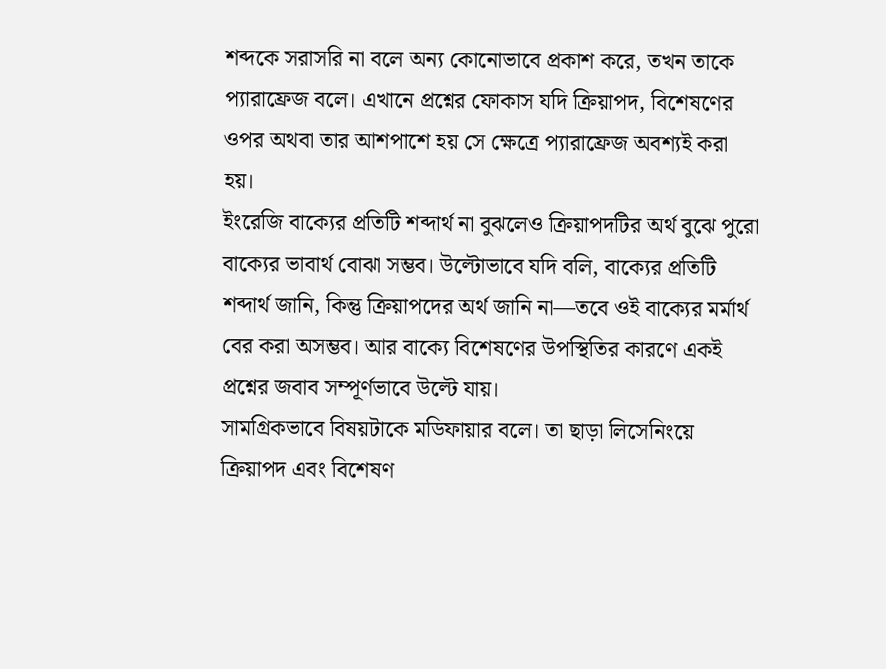শব্দকে সরাসরি না বলে অন্য কোনোভাবে প্রকাশ করে, তখন তাকে প্যারাফ্রেজ বলে। এখানে প্রশ্নের ফোকাস যদি ক্রিয়াপদ, বিশেষণের ওপর অথবা তার আশপাশে হয় সে ক্ষেত্রে প্যারাফ্রেজ অবশ্যই করা হয়।
ইংরেজি বাক্যের প্রতিটি শব্দার্থ না বুঝলেও ক্রিয়াপদটির অর্থ বুঝে পুরো বাক্যের ভাবার্থ বোঝা সম্ভব। উল্টোভাবে যদি বলি, বাক্যের প্রতিটি শব্দার্থ জানি, কিন্তু ক্রিয়াপদের অর্থ জানি না—তবে ওই বাক্যের মর্মার্থ বের করা অসম্ভব। আর বাক্যে বিশেষণের উপস্থিতির কারণে একই প্রশ্নের জবাব সম্পূর্ণভাবে উল্টে যায়।
সামগ্রিকভাবে বিষয়টাকে মডিফায়ার বলে। তা ছাড়া লিসেনিংয়ে ক্রিয়াপদ এবং বিশেষণ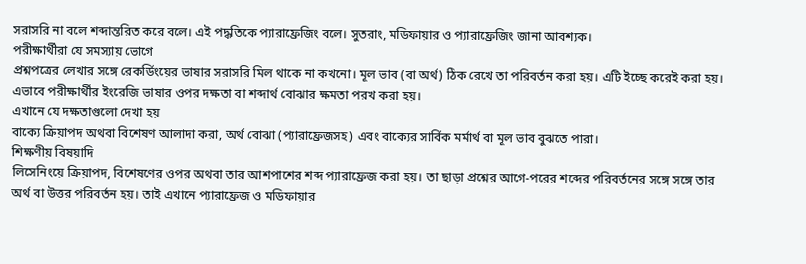সরাসরি না বলে শব্দান্তরিত করে বলে। এই পদ্ধতিকে প্যারাফ্রেজিং বলে। সুতরাং, মডিফায়ার ও প্যারাফ্রেজিং জানা আবশ্যক।
পরীক্ষার্থীরা যে সমস্যায় ভোগে
প্রশ্নপত্রের লেখার সঙ্গে রেকর্ডিংয়ের ভাষার সরাসরি মিল থাকে না কখনো। মূল ভাব (বা অর্থ) ঠিক রেখে তা পরিবর্তন করা হয়। এটি ইচ্ছে করেই করা হয়। এভাবে পরীক্ষার্থীর ইংরেজি ভাষার ওপর দক্ষতা বা শব্দার্থ বোঝার ক্ষমতা পরখ করা হয়।
এখানে যে দক্ষতাগুলো দেখা হয়
বাক্যে ক্রিয়াপদ অথবা বিশেষণ আলাদা করা, অর্থ বোঝা (প্যারাফ্রেজসহ) এবং বাক্যের সার্বিক মর্মার্থ বা মূল ভাব বুঝতে পারা।
শিক্ষণীয় বিষয়াদি
লিসেনিংয়ে ক্রিয়াপদ, বিশেষণের ওপর অথবা তার আশপাশের শব্দ প্যারাফ্রেজ করা হয়। তা ছাড়া প্রশ্নের আগে-পরের শব্দের পরিবর্তনের সঙ্গে সঙ্গে তার অর্থ বা উত্তর পরিবর্তন হয়। তাই এখানে প্যারাফ্রেজ ও মডিফায়ার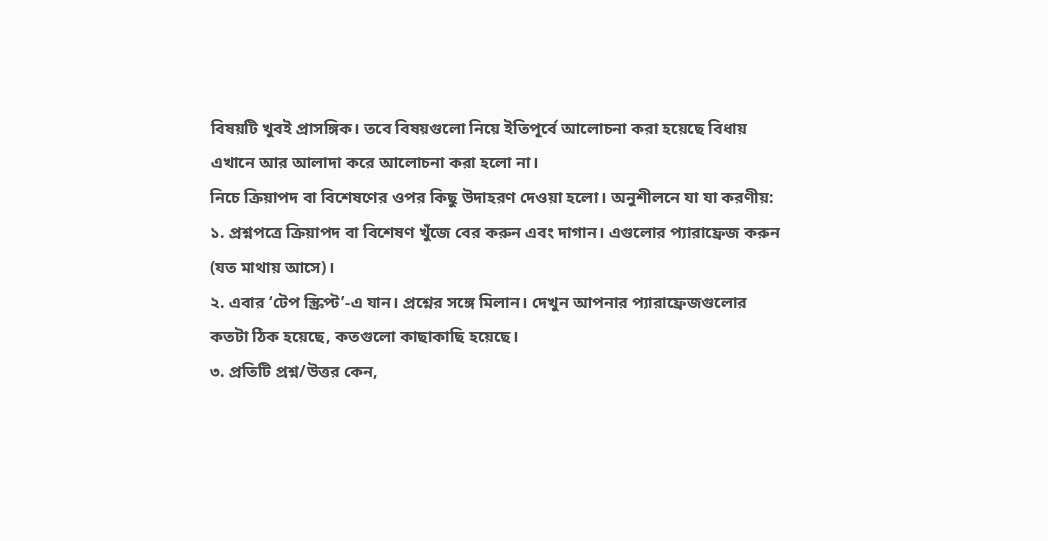বিষয়টি খুবই প্রাসঙ্গিক। তবে বিষয়গুলো নিয়ে ইতিপূর্বে আলোচনা করা হয়েছে বিধায় এখানে আর আলাদা করে আলোচনা করা হলো না।
নিচে ক্রিয়াপদ বা বিশেষণের ওপর কিছু উদাহরণ দেওয়া হলো। অনুশীলনে যা যা করণীয়:
১. প্রশ্নপত্রে ক্রিয়াপদ বা বিশেষণ খুঁজে বের করুন এবং দাগান। এগুলোর প্যারাফ্রেজ করুন (যত মাথায় আসে)।
২. এবার ‘টেপ স্ক্রিপ্ট’-এ যান। প্রশ্নের সঙ্গে মিলান। দেখুন আপনার প্যারাফ্রেজগুলোর কতটা ঠিক হয়েছে, কতগুলো কাছাকাছি হয়েছে।
৩. প্রতিটি প্রশ্ন/উত্তর কেন,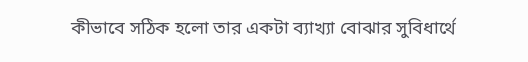কীভাবে সঠিক হলো তার একটা ব্যাখ্যা বোঝার সুবিধার্থে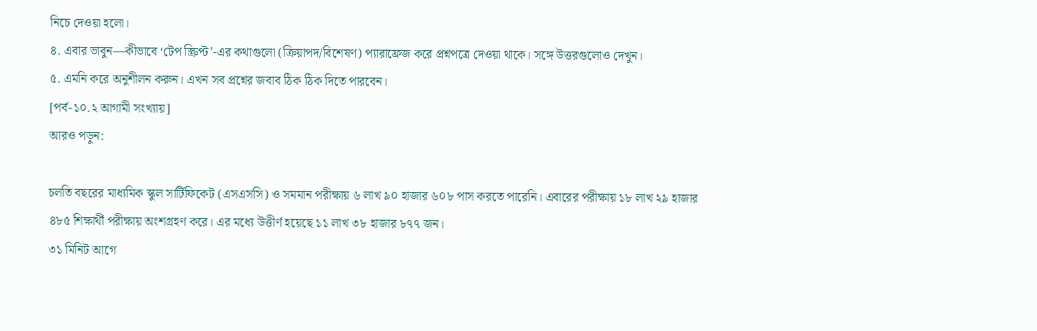নিচে দেওয়া হলো।
৪. এবার ভাবুন—কীভাবে ‘টেপ স্ক্রিপ্ট’-এর কথাগুলো (ক্রিয়াপদ/বিশেষণ) প্যারাফ্রেজ করে প্রশ্নপত্রে দেওয়া থাকে। সঙ্গে উত্তরগুলোও দেখুন।
৫. এমনি করে অনুশীলন করুন। এখন সব প্রশ্নের জবাব ঠিক ঠিক দিতে পারবেন।
[পর্ব-১০.২ আগামী সংখ্যায়]
আরও পড়ুন:

চলতি বছরের মাধ্যমিক স্কুল সার্টিফিকেট (এসএসসি) ও সমমান পরীক্ষায় ৬ লাখ ৯০ হাজার ৬০৮ পাস করতে পারেনি। এবারের পরীক্ষায় ১৮ লাখ ২৯ হাজার ৪৮৫ শিক্ষার্থী পরীক্ষায় অংশগ্রহণ করে। এর মধ্যে উত্তীর্ণ হয়েছে ১১ লাখ ৩৮ হাজার ৮৭৭ জন।
৩১ মিনিট আগে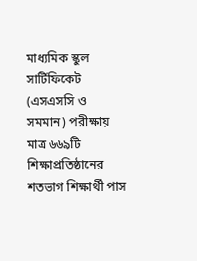মাধ্যমিক স্কুল সার্টিফিকেট (এসএসসি ও সমমান) পরীক্ষায় মাত্র ৬৬৯টি শিক্ষাপ্রতিষ্ঠানের শতভাগ শিক্ষার্থী পাস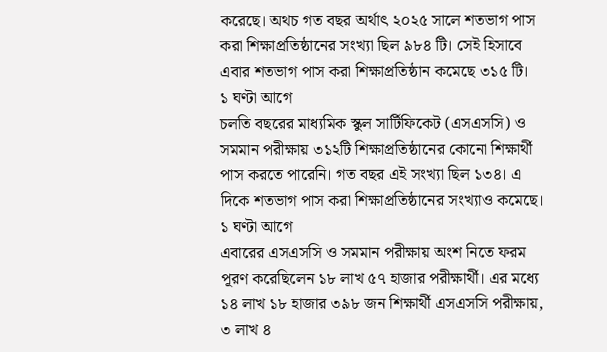করেছে। অথচ গত বছর অর্থাৎ ২০২৫ সালে শতভাগ পাস করা শিক্ষাপ্রতিষ্ঠানের সংখ্যা ছিল ৯৮৪ টি। সেই হিসাবে এবার শতভাগ পাস করা শিক্ষাপ্রতিষ্ঠান কমেছে ৩১৫ টি।
১ ঘণ্টা আগে
চলতি বছরের মাধ্যমিক স্কুল সার্টিফিকেট (এসএসসি) ও সমমান পরীক্ষায় ৩১২টি শিক্ষাপ্রতিষ্ঠানের কোনো শিক্ষার্থী পাস করতে পারেনি। গত বছর এই সংখ্যা ছিল ১৩৪। এ দিকে শতভাগ পাস করা শিক্ষাপ্রতিষ্ঠানের সংখ্যাও কমেছে।
১ ঘণ্টা আগে
এবারের এসএসসি ও সমমান পরীক্ষায় অংশ নিতে ফরম পূরণ করেছিলেন ১৮ লাখ ৫৭ হাজার পরীক্ষার্থী। এর মধ্যে ১৪ লাখ ১৮ হাজার ৩৯৮ জন শিক্ষার্থী এসএসসি পরীক্ষায়, ৩ লাখ ৪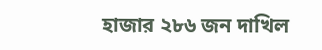হাজার ২৮৬ জন দাখিল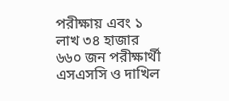পরীক্ষায় এবং ১ লাখ ৩৪ হাজার ৬৬০ জন পরীক্ষার্থী এসএসসি ও দাখিল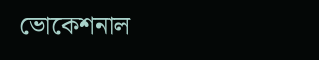ভোকেশনাল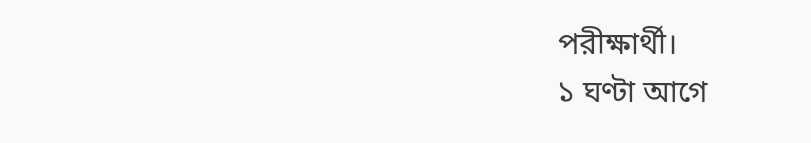পরীক্ষার্থী।
১ ঘণ্টা আগে